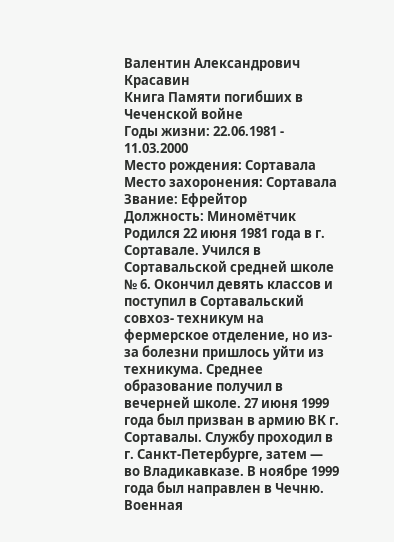Валентин Александрович Красавин
Книга Памяти погибших в Чеченской войне
Годы жизни: 22.06.1981 - 11.03.2000
Место рождения: Сортавала
Место захоронения: Сортавала
Звание: Ефрейтор
Должность: Миномётчик
Родился 22 июня 1981 года в г. Сортавале. Учился в Сортавальской средней школе № 6. Окончил девять классов и поступил в Сортавальский совхоз- техникум на фермерское отделение, но из-за болезни пришлось уйти из техникума. Среднее образование получил в вечерней школе. 27 июня 1999 года был призван в армию ВК г. Сортавалы. Службу проходил в г. Санкт-Петербурге, затем — во Владикавказе. В ноябре 1999 года был направлен в Чечню. Военная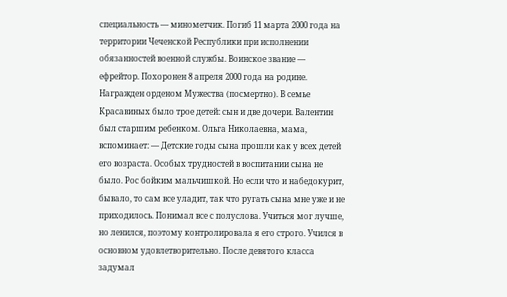специальность — минометчик. Погиб 11 марта 2000 года на территории Чеченской Республики при исполнении обязанностей военной службы. Воинское звание — ефрейтор. Похоронен 8 апреля 2000 года на родине. Награжден орденом Мужества (посмертно). В семье Красавиных было трое детей: сын и две дочери. Валентин был старшим ребенком. Ольга Николаевна, мама, вспоминает: — Детские годы сына прошли как у всех детей его возраста. Особых трудностей в воспитании сына не было. Рос бойким мальчишкой. Но если что и набедокурит, бывало, то сам все уладит, так что ругать сына мне уже и не приходилось. Понимал все с полуслова. Учиться мог лучше, но ленился, поэтому контролировала я его строго. Учился в основном удовлетворительно. После девятого класса задумал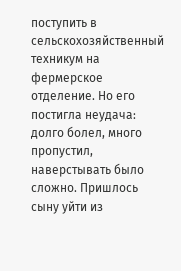поступить в сельскохозяйственный техникум на фермерское отделение. Но его постигла неудача: долго болел, много пропустил, наверстывать было сложно. Пришлось сыну уйти из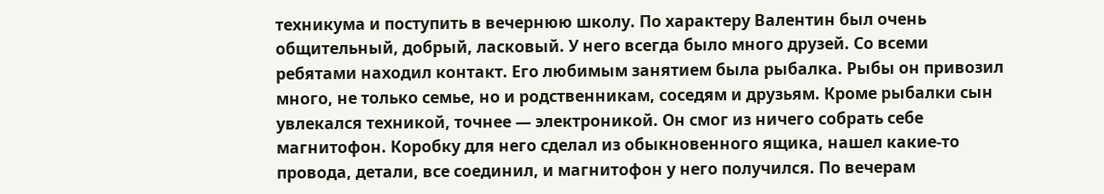техникума и поступить в вечернюю школу. По характеру Валентин был очень общительный, добрый, ласковый. У него всегда было много друзей. Со всеми ребятами находил контакт. Его любимым занятием была рыбалка. Рыбы он привозил много, не только семье, но и родственникам, соседям и друзьям. Кроме рыбалки сын увлекался техникой, точнее — электроникой. Он смог из ничего собрать себе магнитофон. Коробку для него сделал из обыкновенного ящика, нашел какие-то провода, детали, все соединил, и магнитофон у него получился. По вечерам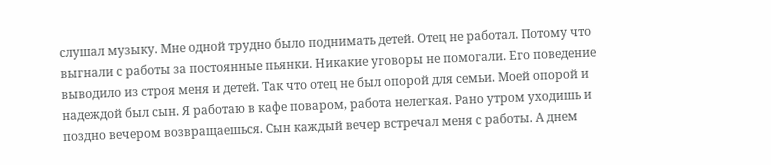слушал музыку. Мне одной трудно было поднимать детей. Отец не работал. Потому что выгнали с работы за постоянные пьянки. Никакие уговоры не помогали. Его поведение выводило из строя меня и детей. Так что отец не был опорой для семьи. Моей опорой и надеждой был сын. Я работаю в кафе поваром, работа нелегкая. Рано утром уходишь и поздно вечером возвращаешься. Сын каждый вечер встречал меня с работы. А днем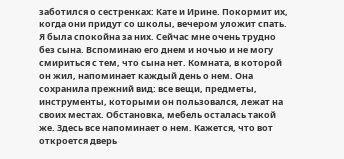заботился о сестренках: Кате и Ирине. Покормит их, когда они придут со школы, вечером уложит спать. Я была спокойна за них. Сейчас мне очень трудно без сына. Вспоминаю его днем и ночью и не могу смириться с тем, что сына нет. Комната, в которой он жил, напоминает каждый день о нем. Она сохранила прежний вид: все вещи, предметы, инструменты, которыми он пользовался, лежат на своих местах. Обстановка, мебель осталась такой же. Здесь все напоминает о нем. Кажется, что вот откроется дверь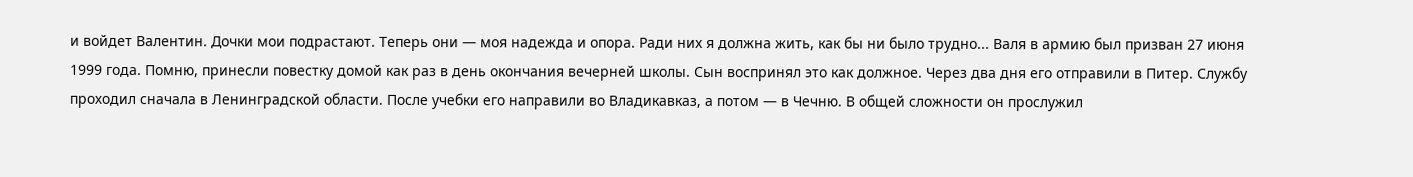и войдет Валентин. Дочки мои подрастают. Теперь они — моя надежда и опора. Ради них я должна жить, как бы ни было трудно... Валя в армию был призван 27 июня 1999 года. Помню, принесли повестку домой как раз в день окончания вечерней школы. Сын воспринял это как должное. Через два дня его отправили в Питер. Службу проходил сначала в Ленинградской области. После учебки его направили во Владикавказ, а потом — в Чечню. В общей сложности он прослужил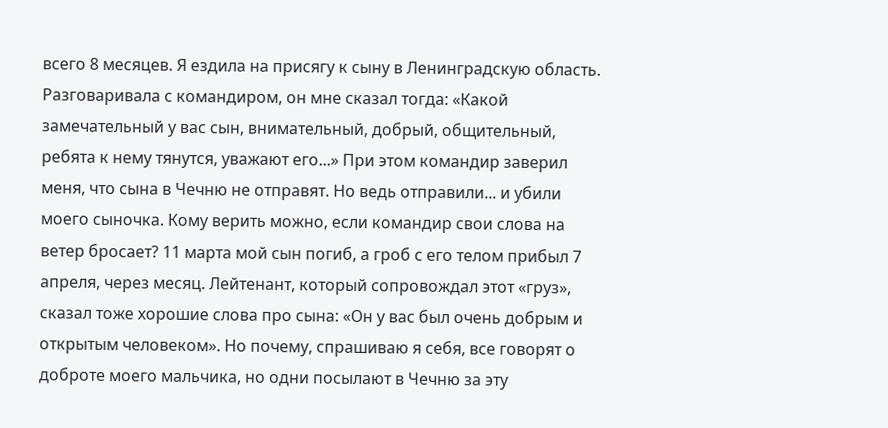всего 8 месяцев. Я ездила на присягу к сыну в Ленинградскую область. Разговаривала с командиром, он мне сказал тогда: «Какой замечательный у вас сын, внимательный, добрый, общительный, ребята к нему тянутся, уважают его...» При этом командир заверил меня, что сына в Чечню не отправят. Но ведь отправили... и убили моего сыночка. Кому верить можно, если командир свои слова на ветер бросает? 11 марта мой сын погиб, а гроб с его телом прибыл 7 апреля, через месяц. Лейтенант, который сопровождал этот «груз», сказал тоже хорошие слова про сына: «Он у вас был очень добрым и открытым человеком». Но почему, спрашиваю я себя, все говорят о доброте моего мальчика, но одни посылают в Чечню за эту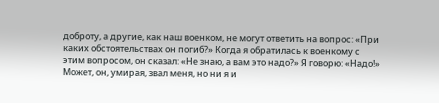доброту, а другие, как наш военком, не могут ответить на вопрос: «При каких обстоятельствах он погиб?» Когда я обратилась к военкому с этим вопросом, он сказал: «Не знаю, а вам это надо?» Я говорю: «Надо!» Может, он, умирая, звал меня, но ни я и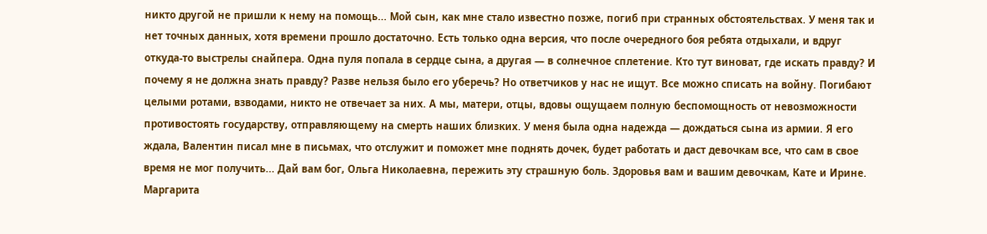никто другой не пришли к нему на помощь... Мой сын, как мне стало известно позже, погиб при странных обстоятельствах. У меня так и нет точных данных, хотя времени прошло достаточно. Есть только одна версия, что после очередного боя ребята отдыхали, и вдруг откуда-то выстрелы снайпера. Одна пуля попала в сердце сына, а другая — в солнечное сплетение. Кто тут виноват, где искать правду? И почему я не должна знать правду? Разве нельзя было его уберечь? Но ответчиков у нас не ищут. Все можно списать на войну. Погибают целыми ротами, взводами, никто не отвечает за них. А мы, матери, отцы, вдовы ощущаем полную беспомощность от невозможности противостоять государству, отправляющему на смерть наших близких. У меня была одна надежда — дождаться сына из армии. Я его ждала, Валентин писал мне в письмах, что отслужит и поможет мне поднять дочек, будет работать и даст девочкам все, что сам в свое время не мог получить... Дай вам бог, Ольга Николаевна, пережить эту страшную боль. Здоровья вам и вашим девочкам, Кате и Ирине. Маргарита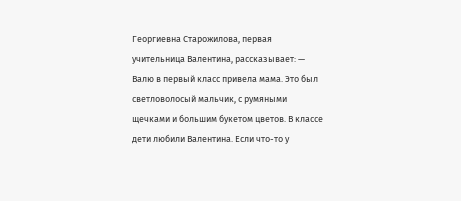Георгиевна Старожилова, первая учительница Валентина, рассказывает: — Валю в первый класс привела мама. Это был светловолосый мальчик, с румяными щечками и большим букетом цветов. В классе дети любили Валентина. Если что-то у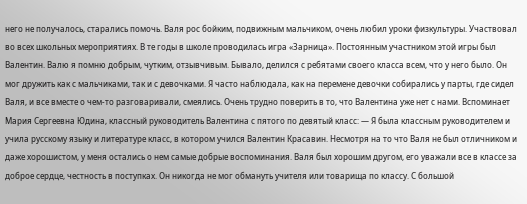него не получалось, старались помочь. Валя рос бойким, подвижным мальчиком, очень любил уроки физкультуры. Участвовал во всех школьных мероприятиях. В те годы в школе проводилась игра «Зарница». Постоянным участником этой игры был Валентин. Валю я помню добрым, чутким, отзывчивым. Бывало, делился с ребятами своего класса всем, что у него было. Он мог дружить как с мальчиками, так и с девочками. Я часто наблюдала, как на перемене девочки собирались у парты, где сидел Валя, и все вместе о чем-то разговаривали, смеялись. Очень трудно поверить в то, что Валентина уже нет с нами. Вспоминает Мария Сергеевна Юдина, классный руководитель Валентина с пятого по девятый класс: — Я была классным руководителем и учила русскому языку и литературе класс, в котором учился Валентин Красавин. Несмотря на то что Валя не был отличником и даже хорошистом, у меня остались о нем самые добрые воспоминания. Валя был хорошим другом, его уважали все в классе за доброе сердце, честность в поступках. Он никогда не мог обмануть учителя или товарища по классу. С большой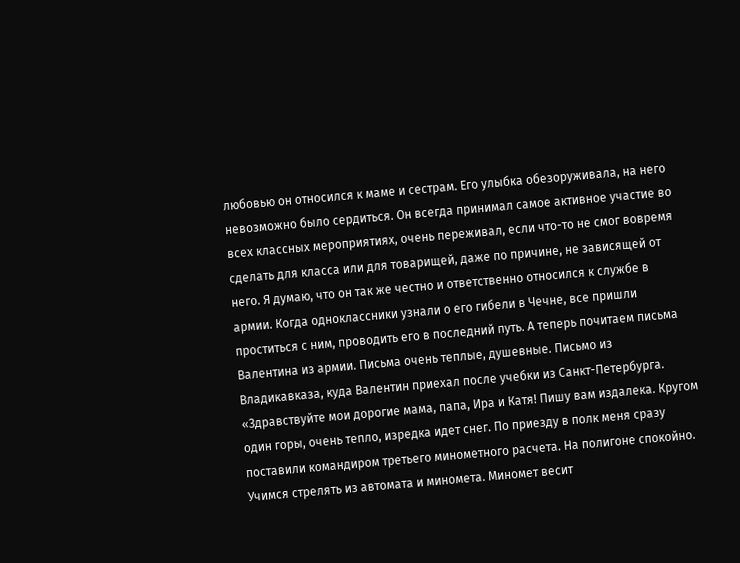любовью он относился к маме и сестрам. Его улыбка обезоруживала, на него невозможно было сердиться. Он всегда принимал самое активное участие во всех классных мероприятиях, очень переживал, если что-то не смог вовремя сделать для класса или для товарищей, даже по причине, не зависящей от него. Я думаю, что он так же честно и ответственно относился к службе в армии. Когда одноклассники узнали о его гибели в Чечне, все пришли проститься с ним, проводить его в последний путь. А теперь почитаем письма Валентина из армии. Письма очень теплые, душевные. Письмо из Владикавказа, куда Валентин приехал после учебки из Санкт-Петербурга. «Здравствуйте мои дорогие мама, папа, Ира и Катя! Пишу вам издалека. Кругом один горы, очень тепло, изредка идет снег. По приезду в полк меня сразу поставили командиром третьего минометного расчета. На полигоне спокойно. Учимся стрелять из автомата и миномета. Миномет весит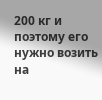200 кг и поэтому его нужно возить на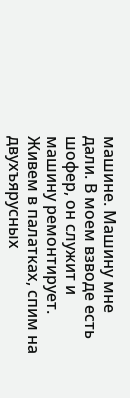машине. Машину мне дали. В моем взводе есть шофер, он служит и машину ремонтирует. Живем в палатках, спим на двухъярусных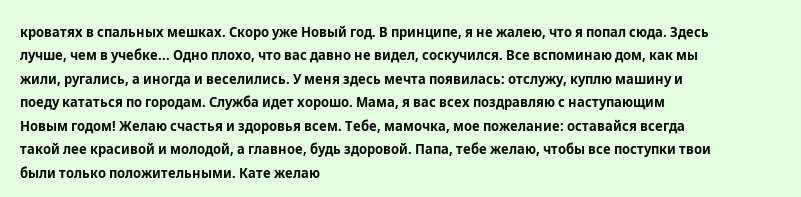кроватях в спальных мешках. Скоро уже Новый год. В принципе, я не жалею, что я попал сюда. Здесь лучше, чем в учебке... Одно плохо, что вас давно не видел, соскучился. Все вспоминаю дом, как мы жили, ругались, а иногда и веселились. У меня здесь мечта появилась: отслужу, куплю машину и поеду кататься по городам. Служба идет хорошо. Мама, я вас всех поздравляю с наступающим Новым годом! Желаю счастья и здоровья всем. Тебе, мамочка, мое пожелание: оставайся всегда такой лее красивой и молодой, а главное, будь здоровой. Папа, тебе желаю, чтобы все поступки твои были только положительными. Кате желаю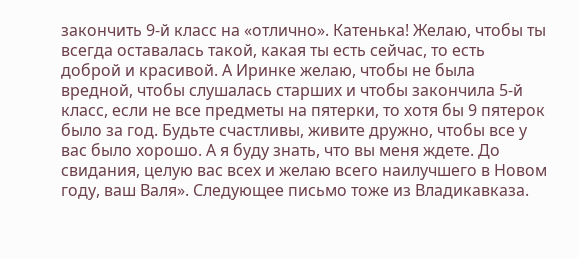закончить 9-й класс на «отлично». Катенька! Желаю, чтобы ты всегда оставалась такой, какая ты есть сейчас, то есть доброй и красивой. А Иринке желаю, чтобы не была вредной, чтобы слушалась старших и чтобы закончила 5-й класс, если не все предметы на пятерки, то хотя бы 9 пятерок было за год. Будьте счастливы, живите дружно, чтобы все у вас было хорошо. А я буду знать, что вы меня ждете. До свидания, целую вас всех и желаю всего наилучшего в Новом году, ваш Валя». Следующее письмо тоже из Владикавказа.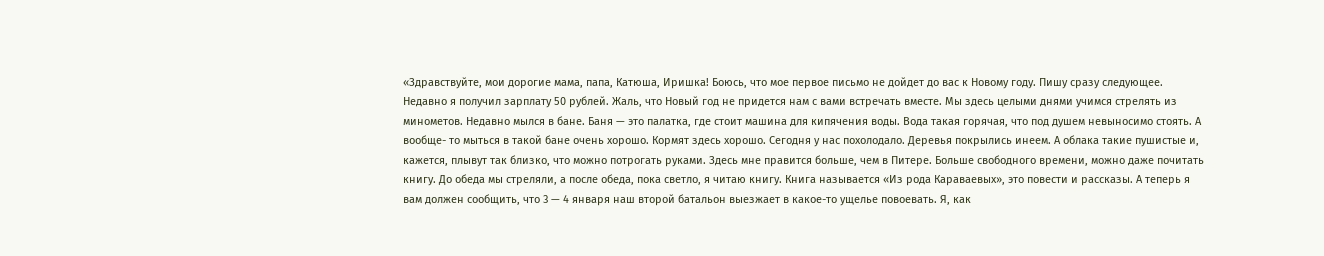«Здравствуйте, мои дорогие мама, папа, Катюша, Иришка! Боюсь, что мое первое письмо нe дойдет до вас к Новому году. Пишу сразу следующее. Недавно я получил зарплату 50 рублей. Жаль, что Новый год не придется нам с вами встречать вместе. Мы здесь целыми днями учимся стрелять из минометов. Недавно мылся в бане. Баня — это палатка, где стоит машина для кипячения воды. Вода такая горячая, что под душем невыносимо стоять. А вообще- то мыться в такой бане очень хорошо. Кормят здесь хорошо. Сегодня у нас похолодало. Деревья покрылись инеем. А облака такие пушистые и, кажется, плывут так близко, что можно потрогать руками. Здесь мне правится больше, чем в Питере. Больше свободного времени, можно даже почитать книгу. До обеда мы стреляли, а после обеда, пока светло, я читаю книгу. Книга называется «Из рода Караваевых», это повести и рассказы. А теперь я вам должен сообщить, что 3 — 4 января наш второй батальон выезжает в какое-то ущелье повоевать. Я, как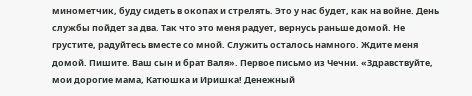минометчик, буду сидеть в окопах и стрелять. Это у нас будет, как на войне. День службы пойдет за два. Так что это меня радует, вернусь раньше домой. Не грустите, радуйтесь вместе со мной. Служить осталось намного. Ждите меня домой. Пишите. Ваш сын и брат Валя». Первое письмо из Чечни. «Здравствуйте, мои дорогие мама, Катюшка и Иришка! Денежный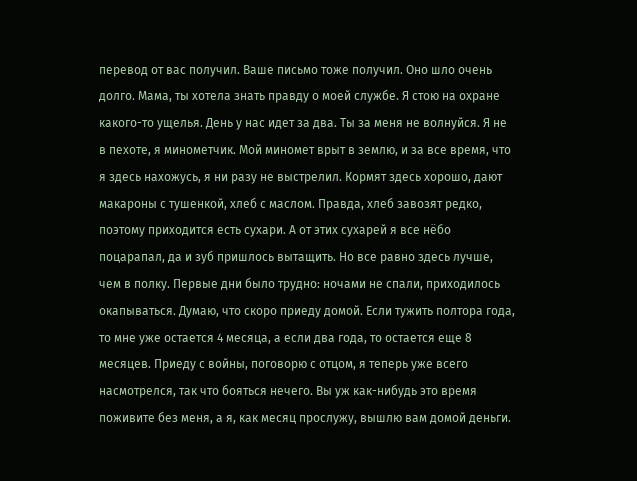перевод от вас получил. Ваше письмо тоже получил. Оно шло очень долго. Мама, ты хотела знать правду о моей службе. Я стою на охране какого-то ущелья. День у нас идет за два. Ты за меня не волнуйся. Я не в пехоте, я минометчик. Мой миномет врыт в землю, и за все время, что я здесь нахожусь, я ни разу не выстрелил. Кормят здесь хорошо, дают макароны с тушенкой, хлеб с маслом. Правда, хлеб завозят редко, поэтому приходится есть сухари. А от этих сухарей я все нёбо поцарапал, да и зуб пришлось вытащить. Но все равно здесь лучше, чем в полку. Первые дни было трудно: ночами не спали, приходилось окапываться. Думаю, что скоро приеду домой. Если тужить полтора года, то мне уже остается 4 месяца, а если два года, то остается еще 8 месяцев. Приеду с войны, поговорю с отцом, я теперь уже всего насмотрелся, так что бояться нечего. Вы уж как-нибудь это время поживите без меня, а я, как месяц прослужу, вышлю вам домой деньги.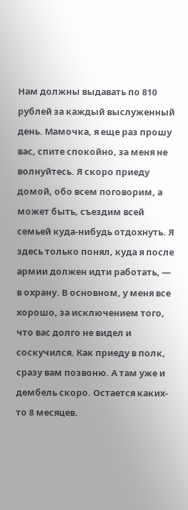Нам должны выдавать по 810 рублей за каждый выслуженный день. Мамочка, я еще раз прошу вас, спите спокойно, за меня не волнуйтесь. Я скоро приеду домой, обо всем поговорим, а может быть, съездим всей семьей куда-нибудь отдохнуть. Я здесь только понял, куда я после армии должен идти работать, — в охрану. В основном, у меня все хорошо, за исключением того, что вас долго не видел и соскучился. Как приеду в полк, сразу вам позвоню. А там уже и дембель скоро. Остается каких-то 8 месяцев.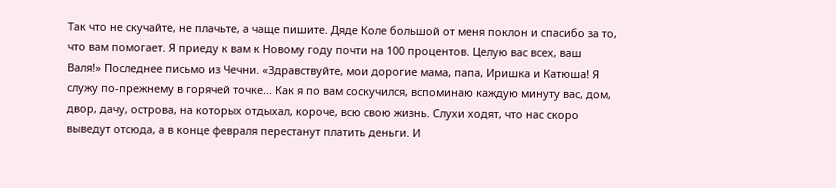Так что не скучайте, не плачьте, а чаще пишите. Дяде Коле большой от меня поклон и спасибо за то, что вам помогает. Я приеду к вам к Новому году почти на 100 процентов. Целую вас всех, ваш Валя!» Последнее письмо из Чечни. «Здравствуйте, мои дорогие мама, папа, Иришка и Катюша! Я служу по-прежнему в горячей точке... Как я по вам соскучился, вспоминаю каждую минуту вас, дом, двор, дачу, острова, на которых отдыхал, короче, всю свою жизнь. Слухи ходят, что нас скоро выведут отсюда, а в конце февраля перестанут платить деньги. И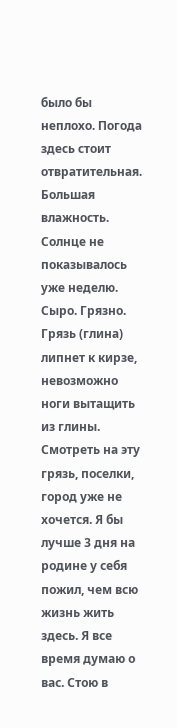было бы неплохо. Погода здесь стоит отвратительная. Большая влажность. Солнце не показывалось уже неделю. Сыро. Грязно. Грязь (глина) липнет к кирзе, невозможно ноги вытащить из глины. Смотреть на эту грязь, поселки, город уже не хочется. Я бы лучше 3 дня на родине у себя пожил, чем всю жизнь жить здесь. Я все время думаю о вас. Стою в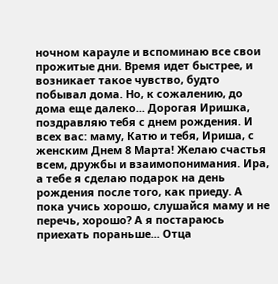ночном карауле и вспоминаю все свои прожитые дни. Время идет быстрее, и возникает такое чувство, будто побывал дома. Но, к сожалению, до дома еще далеко... Дорогая Иришка, поздравляю тебя с днем рождения. И всех вас: маму, Катю и тебя, Ириша, с женским Днем 8 Марта! Желаю счастья всем, дружбы и взаимопонимания. Ира, а тебе я сделаю подарок на день рождения после того, как приеду. А пока учись хорошо, слушайся маму и не перечь, хорошо? А я постараюсь приехать пораньше... Отца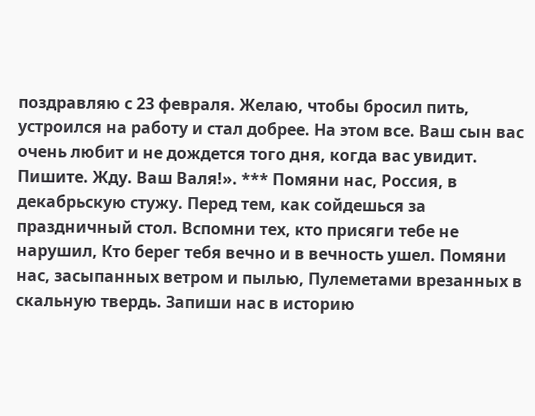поздравляю с 23 февраля. Желаю, чтобы бросил пить, устроился на работу и стал добрее. На этом все. Ваш сын вас очень любит и не дождется того дня, когда вас увидит. Пишите. Жду. Ваш Валя!». *** Помяни нас, Россия, в декабрьскую стужу. Перед тем, как сойдешься за праздничный стол. Вспомни тех, кто присяги тебе не нарушил, Кто берег тебя вечно и в вечность ушел. Помяни нас, засыпанных ветром и пылью, Пулеметами врезанных в скальную твердь. Запиши нас в историю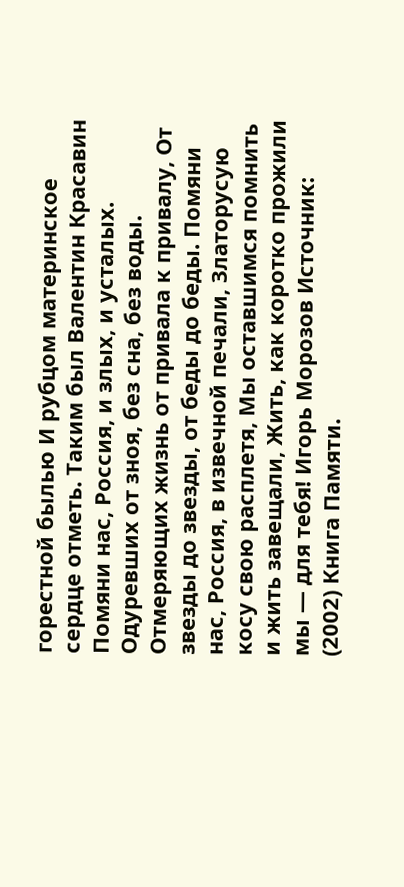горестной былью И рубцом материнское сердце отметь. Таким был Валентин Красавин Помяни нас, Россия, и злых, и усталых. Одуревших от зноя, без сна, без воды. Отмеряющих жизнь от привала к привалу, От звезды до звезды, от беды до беды. Помяни нас, Россия, в извечной печали, Златорусую косу свою расплетя, Мы оставшимся помнить и жить завещали, Жить, как коротко прожили мы — для тебя! Игорь Морозов Источник: (2002) Книга Памяти.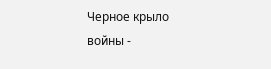Черное крыло войны -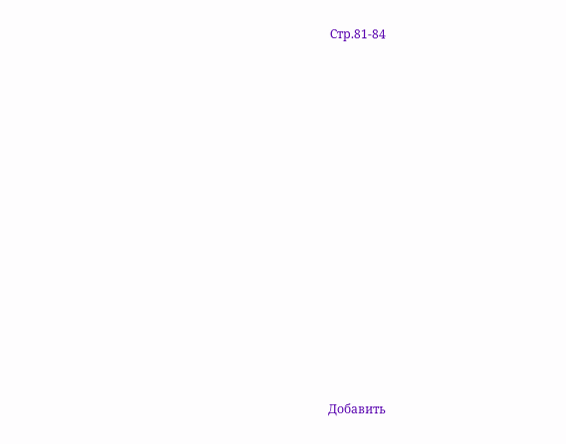Стр.81-84
























Добавить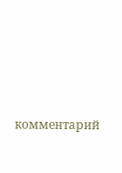комментарий